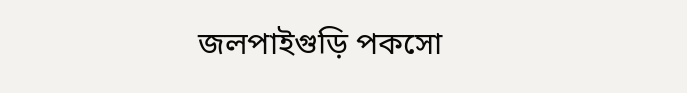জলপাইগুড়ি পকসো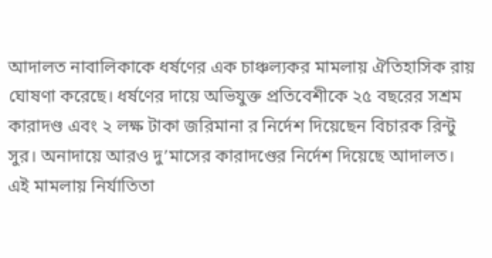আদালত নাবালিকাকে ধর্ষণের এক চাঞ্চল্যকর মামলায় ঐতিহাসিক রায় ঘোষণা করেছে। ধর্ষণের দায়ে অভিযুক্ত প্রতিবেশীকে ২৫ বছরের সশ্রম কারাদণ্ড এবং ২ লক্ষ টাকা জরিমানা র নির্দেশ দিয়েছেন বিচারক রিন্টু সুর। অনাদায়ে আরও দু’মাসের কারাদণ্ডের নির্দেশ দিয়েছে আদালত।
এই মামলায় নির্যাতিতা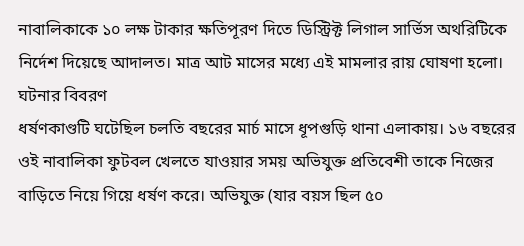নাবালিকাকে ১০ লক্ষ টাকার ক্ষতিপূরণ দিতে ডিস্ট্রিক্ট লিগাল সার্ভিস অথরিটিকে নির্দেশ দিয়েছে আদালত। মাত্র আট মাসের মধ্যে এই মামলার রায় ঘোষণা হলো।
ঘটনার বিবরণ
ধর্ষণকাণ্ডটি ঘটেছিল চলতি বছরের মার্চ মাসে ধূপগুড়ি থানা এলাকায়। ১৬ বছরের ওই নাবালিকা ফুটবল খেলতে যাওয়ার সময় অভিযুক্ত প্রতিবেশী তাকে নিজের বাড়িতে নিয়ে গিয়ে ধর্ষণ করে। অভিযুক্ত (যার বয়স ছিল ৫০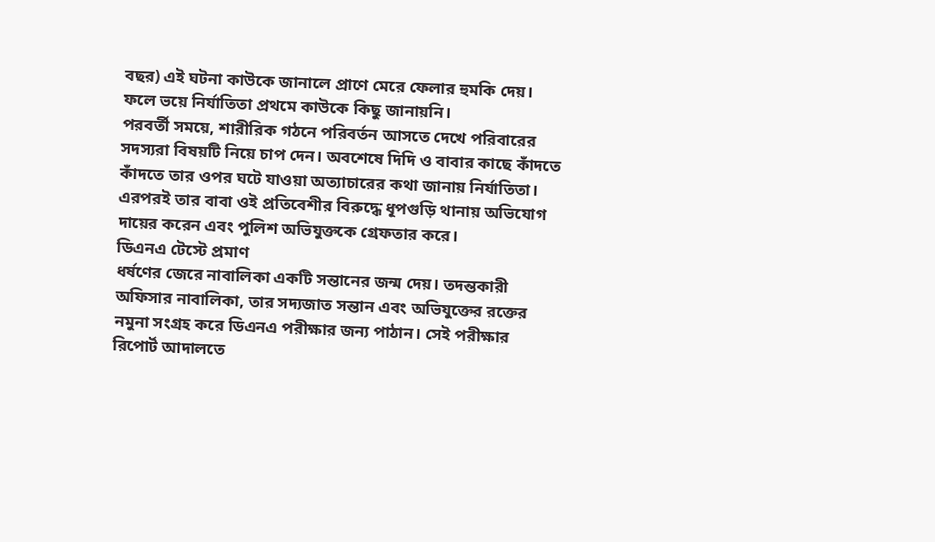বছর) এই ঘটনা কাউকে জানালে প্রাণে মেরে ফেলার হুমকি দেয়। ফলে ভয়ে নির্যাতিতা প্রথমে কাউকে কিছু জানায়নি।
পরবর্তী সময়ে, শারীরিক গঠনে পরিবর্তন আসতে দেখে পরিবারের সদস্যরা বিষয়টি নিয়ে চাপ দেন। অবশেষে দিদি ও বাবার কাছে কাঁদতে কাঁদতে তার ওপর ঘটে যাওয়া অত্যাচারের কথা জানায় নির্যাতিতা। এরপরই তার বাবা ওই প্রতিবেশীর বিরুদ্ধে ধূপগুড়ি থানায় অভিযোগ দায়ের করেন এবং পুলিশ অভিযুক্তকে গ্রেফতার করে।
ডিএনএ টেস্টে প্রমাণ
ধর্ষণের জেরে নাবালিকা একটি সন্তানের জন্ম দেয়। তদন্তকারী অফিসার নাবালিকা, তার সদ্যজাত সন্তান এবং অভিযুক্তের রক্তের নমুনা সংগ্রহ করে ডিএনএ পরীক্ষার জন্য পাঠান। সেই পরীক্ষার রিপোর্ট আদালতে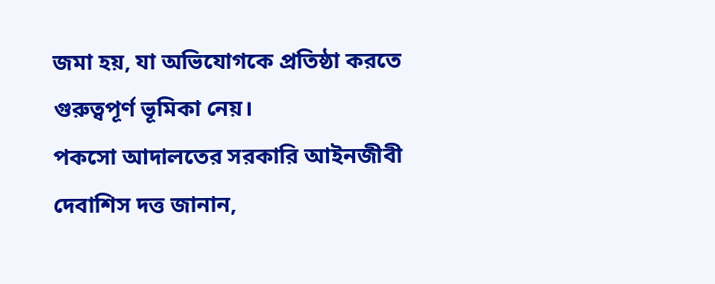জমা হয়, যা অভিযোগকে প্রতিষ্ঠা করতে গুরুত্বপূর্ণ ভূমিকা নেয়।
পকসো আদালতের সরকারি আইনজীবী দেবাশিস দত্ত জানান,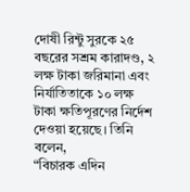দোষী রিন্টু সুরকে ২৫ বছরের সশ্রম কারাদণ্ড, ২ লক্ষ টাকা জরিমানা এবং নির্যাতিতাকে ১০ লক্ষ টাকা ক্ষতিপূরণের নির্দেশ দেওয়া হয়েছে। তিনি বলেন,
“বিচারক এদিন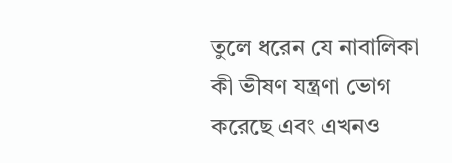তুলে ধরেন যে নাবালিকা কী ভীষণ যন্ত্রণা ভোগ করেছে এবং এখনও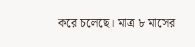করে চলেছে। মাত্র ৮ মাসের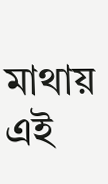মাথায় এই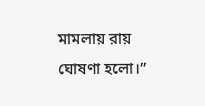মামলায় রায় ঘোষণা হলো।”